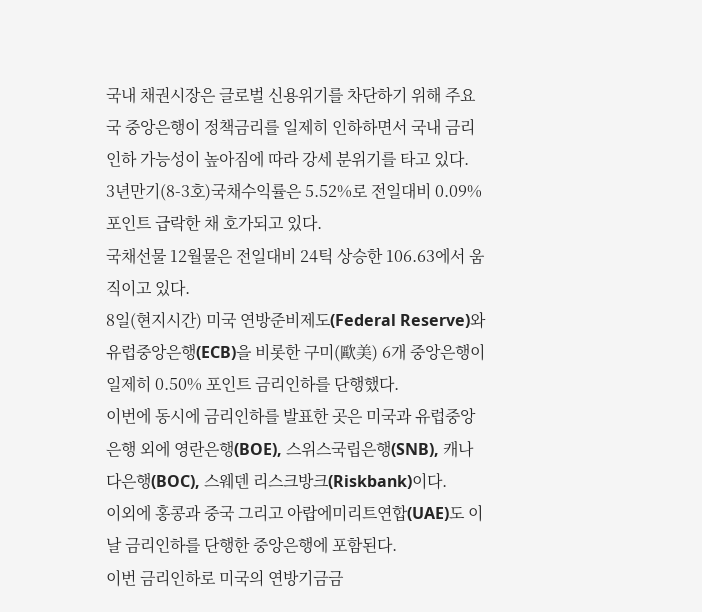국내 채권시장은 글로벌 신용위기를 차단하기 위해 주요국 중앙은행이 정책금리를 일제히 인하하면서 국내 금리인하 가능성이 높아짐에 따라 강세 분위기를 타고 있다.
3년만기(8-3호)국채수익률은 5.52%로 전일대비 0.09%포인트 급락한 채 호가되고 있다.
국채선물 12월물은 전일대비 24틱 상승한 106.63에서 움직이고 있다.
8일(현지시간) 미국 연방준비제도(Federal Reserve)와 유럽중앙은행(ECB)을 비롯한 구미(歐美) 6개 중앙은행이 일제히 0.50% 포인트 금리인하를 단행했다.
이번에 동시에 금리인하를 발표한 곳은 미국과 유럽중앙은행 외에 영란은행(BOE), 스위스국립은행(SNB), 캐나다은행(BOC), 스웨덴 리스크방크(Riskbank)이다.
이외에 홍콩과 중국 그리고 아랍에미리트연합(UAE)도 이날 금리인하를 단행한 중앙은행에 포함된다.
이번 금리인하로 미국의 연방기금금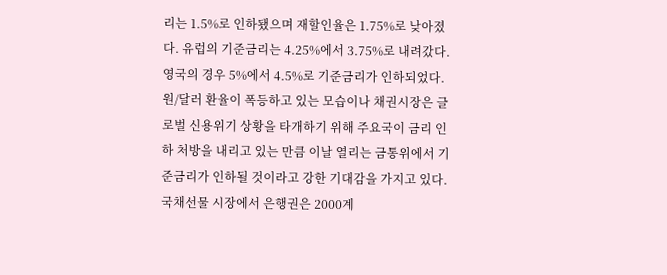리는 1.5%로 인하됐으며 재할인율은 1.75%로 낮아졌다. 유럽의 기준금리는 4.25%에서 3.75%로 내려갔다. 영국의 경우 5%에서 4.5%로 기준금리가 인하되었다.
원/달러 환율이 폭등하고 있는 모습이나 채권시장은 글로벌 신용위기 상황을 타개하기 위해 주요국이 금리 인하 처방을 내리고 있는 만큼 이날 열리는 금통위에서 기준금리가 인하될 것이라고 강한 기대감을 가지고 있다.
국채선물 시장에서 은행권은 2000계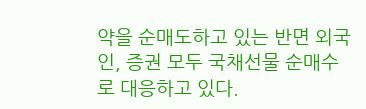약을 순매도하고 있는 반면 외국인, 증권 모두 국채선물 순매수로 대응하고 있다.